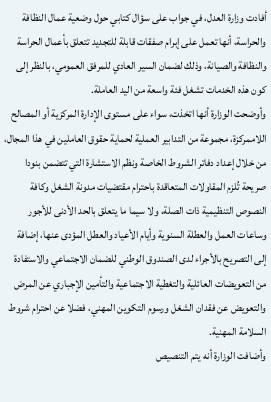أفادت وزارة العدل، في جواب على سؤال كتابي حول وضعية عمال النظافة والحراسة، أنها تعمل على إبرام صفقات قابلة للتجديد تتعلق بأعمال الحراسة والنظافة والصيانة، وذلك لضمان السير العادي للمرفق العمومي، بالنظر إلى كون هذه الخدمات تشغل فئة واسعة من اليد العاملة.
وأوضحت الوزارة أنها اتخذت، سواء على مستوى الإدارة المركزية أو المصالح اللاممركزة، مجموعة من التدابير العملية لحماية حقوق العاملين في هذا المجال، من خلال إعداد دفاتر الشروط الخاصة ونظم الاستشارة التي تتضمن بنودا صريحة تُلزم المقاولات المتعاقدة باحترام مقتضيات مدونة الشغل وكافة النصوص التنظيمية ذات الصلة، ولا سيما ما يتعلق بالحد الأدنى للأجور وساعات العمل والعطلة السنوية وأيام الأعياد والعطل المؤدى عنها، إضافة إلى التصريح بالأجراء لدى الصندوق الوطني للضمان الاجتماعي والاستفادة من التعويضات العائلية والتغطية الاجتماعية والتأمين الإجباري عن المرض والتعويض عن فقدان الشغل ورسوم التكوين المهني، فضلا عن احترام شروط السلامة المهنية.
وأضافت الوزارة أنه يتم التنصيص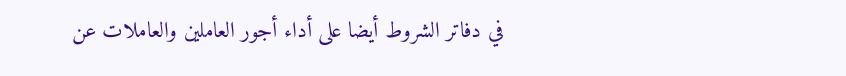في دفاتر الشروط أيضا على أداء أجور العاملين والعاملات عن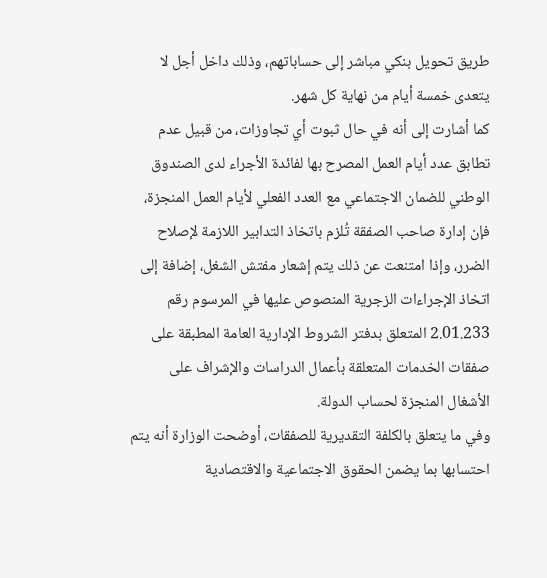طريق تحويل بنكي مباشر إلى حساباتهم، وذلك داخل أجل لا يتعدى خمسة أيام من نهاية كل شهر.
كما أشارت إلى أنه في حال ثبوت أي تجاوزات، من قبيل عدم تطابق عدد أيام العمل المصرح بها لفائدة الأجراء لدى الصندوق الوطني للضمان الاجتماعي مع العدد الفعلي لأيام العمل المنجزة، فإن إدارة صاحب الصفقة تُلزم باتخاذ التدابير اللازمة لإصلاح الضرر، وإذا امتنعت عن ذلك يتم إشعار مفتش الشغل، إضافة إلى اتخاذ الإجراءات الزجرية المنصوص عليها في المرسوم رقم 2.01.233 المتعلق بدفتر الشروط الإدارية العامة المطبقة على صفقات الخدمات المتعلقة بأعمال الدراسات والإشراف على الأشغال المنجزة لحساب الدولة.
وفي ما يتعلق بالكلفة التقديرية للصفقات، أوضحت الوزارة أنه يتم احتسابها بما يضمن الحقوق الاجتماعية والاقتصادية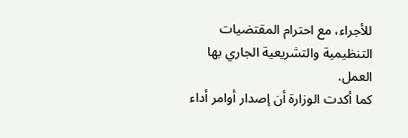للأجراء، مع احترام المقتضيات التنظيمية والتشريعية الجاري بها العمل.
كما أكدت الوزارة أن إصدار أوامر أداء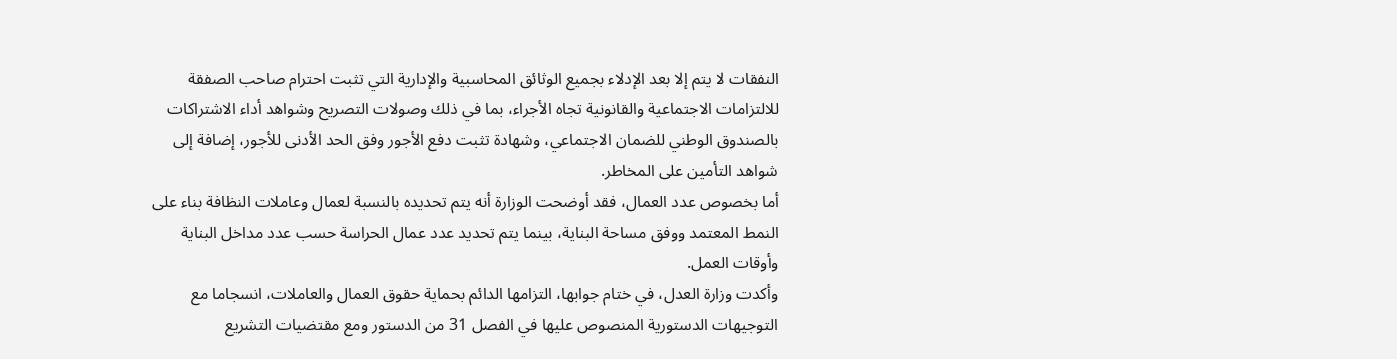النفقات لا يتم إلا بعد الإدلاء بجميع الوثائق المحاسبية والإدارية التي تثبت احترام صاحب الصفقة للالتزامات الاجتماعية والقانونية تجاه الأجراء، بما في ذلك وصولات التصريح وشواهد أداء الاشتراكات بالصندوق الوطني للضمان الاجتماعي، وشهادة تثبت دفع الأجور وفق الحد الأدنى للأجور، إضافة إلى شواهد التأمين على المخاطر.
أما بخصوص عدد العمال، فقد أوضحت الوزارة أنه يتم تحديده بالنسبة لعمال وعاملات النظافة بناء على النمط المعتمد ووفق مساحة البناية، بينما يتم تحديد عدد عمال الحراسة حسب عدد مداخل البناية وأوقات العمل.
وأكدت وزارة العدل، في ختام جوابها، التزامها الدائم بحماية حقوق العمال والعاملات، انسجاما مع التوجيهات الدستورية المنصوص عليها في الفصل 31 من الدستور ومع مقتضيات التشريع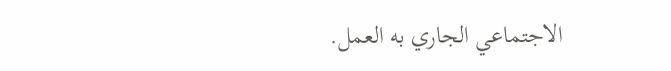الاجتماعي الجاري به العمل.